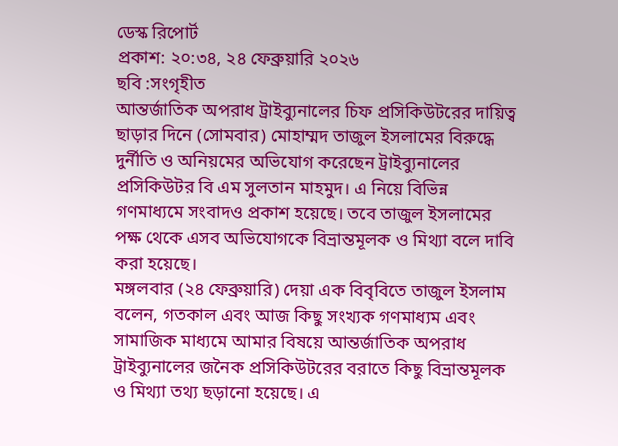ডেস্ক রিপোর্ট
প্রকাশ: ২০:৩৪, ২৪ ফেব্রুয়ারি ২০২৬
ছবি :সংগৃহীত
আন্তর্জাতিক অপরাধ ট্রাইব্যুনালের চিফ প্রসিকিউটরের দায়িত্ব ছাড়ার দিনে (সোমবার) মোহাম্মদ তাজুল ইসলামের বিরুদ্ধে দুর্নীতি ও অনিয়মের অভিযোগ করেছেন ট্রাইব্যুনালের প্রসিকিউটর বি এম সুলতান মাহমুদ। এ নিয়ে বিভিন্ন গণমাধ্যমে সংবাদও প্রকাশ হয়েছে। তবে তাজুল ইসলামের পক্ষ থেকে এসব অভিযোগকে বিভ্রান্তমূলক ও মিথ্যা বলে দাবি করা হয়েছে।
মঙ্গলবার (২৪ ফেব্রুয়ারি) দেয়া এক বিবৃবিতে তাজুল ইসলাম বলেন, গতকাল এবং আজ কিছু সংখ্যক গণমাধ্যম এবং সামাজিক মাধ্যমে আমার বিষয়ে আন্তর্জাতিক অপরাধ ট্রাইব্যুনালের জনৈক প্রসিকিউটরের বরাতে কিছু বিভ্রান্তমূলক ও মিথ্যা তথ্য ছড়ানো হয়েছে। এ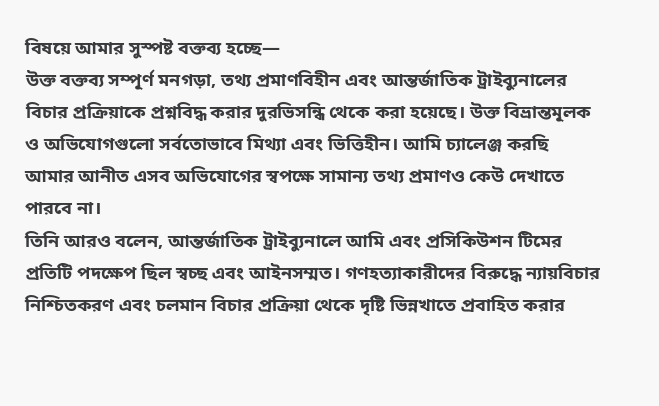বিষয়ে আমার সুস্পষ্ট বক্তব্য হচ্ছে—
উক্ত বক্তব্য সম্পূর্ণ মনগড়া, তথ্য প্রমাণবিহীন এবং আন্তর্জাতিক ট্রাইব্যুনালের বিচার প্রক্রিয়াকে প্রশ্নবিদ্ধ করার দুরভিসন্ধি থেকে করা হয়েছে। উক্ত বিভ্রান্তমূলক ও অভিযোগগুলো সর্বতোভাবে মিথ্যা এবং ভিত্তিহীন। আমি চ্যালেঞ্জ করছি আমার আনীত এসব অভিযোগের স্বপক্ষে সামান্য তথ্য প্রমাণও কেউ দেখাতে পারবে না।
তিনি আরও বলেন, আন্তর্জাতিক ট্রাইব্যুনালে আমি এবং প্রসিকিউশন টিমের প্রতিটি পদক্ষেপ ছিল স্বচ্ছ এবং আইনসম্মত। গণহত্যাকারীদের বিরুদ্ধে ন্যায়বিচার নিশ্চিতকরণ এবং চলমান বিচার প্রক্রিয়া থেকে দৃষ্টি ভিন্নখাতে প্রবাহিত করার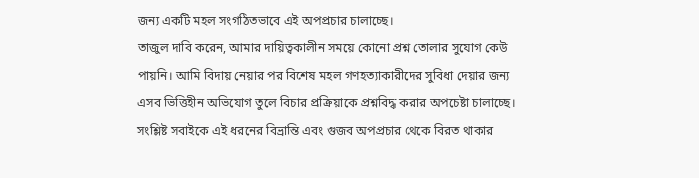জন্য একটি মহল সংগঠিতভাবে এই অপপ্রচার চালাচ্ছে।
তাজুল দাবি করেন, আমার দায়িত্বকালীন সময়ে কোনো প্রশ্ন তোলার সুযোগ কেউ পায়নি। আমি বিদায় নেয়ার পর বিশেষ মহল গণহত্যাকারীদের সুবিধা দেয়ার জন্য এসব ভিত্তিহীন অভিযোগ তুলে বিচার প্রক্রিয়াকে প্রশ্নবিদ্ধ করার অপচেষ্টা চালাচ্ছে। সংশ্লিষ্ট সবাইকে এই ধরনের বিভ্রান্তি এবং গুজব অপপ্রচার থেকে বিরত থাকার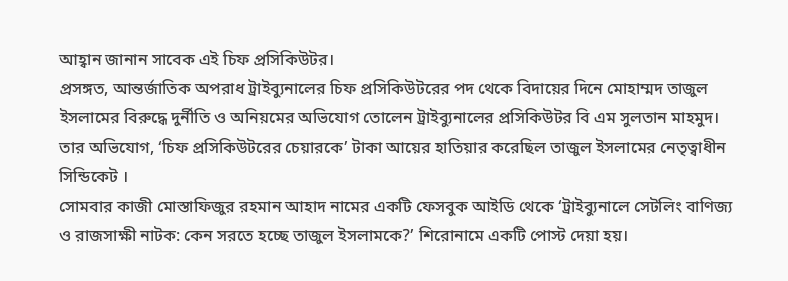আহ্বান জানান সাবেক এই চিফ প্রসিকিউটর।
প্রসঙ্গত, আন্তর্জাতিক অপরাধ ট্রাইব্যুনালের চিফ প্রসিকিউটরের পদ থেকে বিদায়ের দিনে মোহাম্মদ তাজুল ইসলামের বিরুদ্ধে দুর্নীতি ও অনিয়মের অভিযোগ তোলেন ট্রাইব্যুনালের প্রসিকিউটর বি এম সুলতান মাহমুদ। তার অভিযোগ, ‘চিফ প্রসিকিউটরের চেয়ারকে’ টাকা আয়ের হাতিয়ার করেছিল তাজুল ইসলামের নেতৃত্বাধীন সিন্ডিকেট ।
সোমবার কাজী মোস্তাফিজুর রহমান আহাদ নামের একটি ফেসবুক আইডি থেকে ‘ট্রাইব্যুনালে সেটলিং বাণিজ্য ও রাজসাক্ষী নাটক: কেন সরতে হচ্ছে তাজুল ইসলামকে?’ শিরোনামে একটি পোস্ট দেয়া হয়।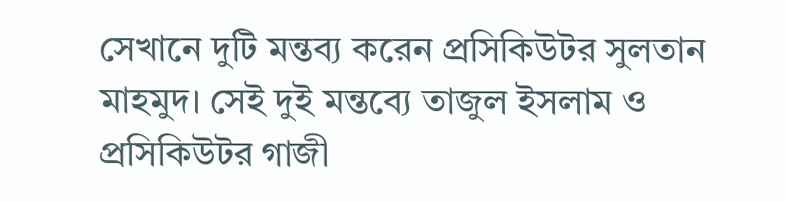সেখানে দুটি মন্তব্য করেন প্রসিকিউটর সুলতান মাহমুদ। সেই দুই মন্তব্যে তাজুল ইসলাম ও প্রসিকিউটর গাজী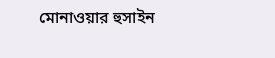মোনাওয়ার হুসাইন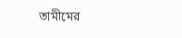তামীমের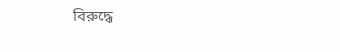বিরুদ্ধে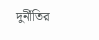দুর্নীতির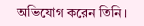অভিযোগ করেন তিনি।